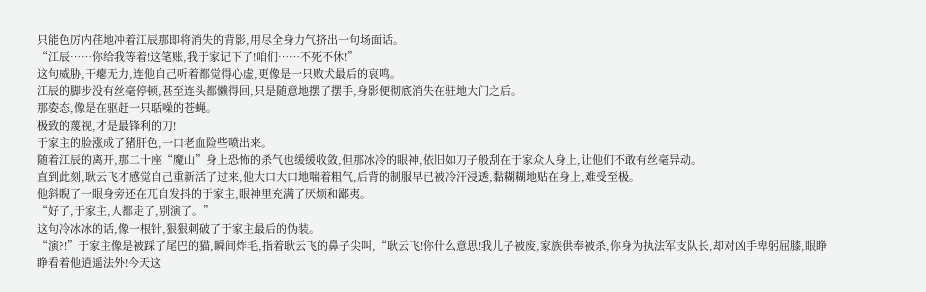只能色厉内荏地冲着江辰那即将消失的背影,用尽全身力气挤出一句场面话。
“江辰……你给我等着!这笔账,我于家记下了!咱们……不死不休!”
这句威胁,干瘪无力,连他自己听着都觉得心虚,更像是一只败犬最后的哀鸣。
江辰的脚步没有丝毫停顿,甚至连头都懒得回,只是随意地摆了摆手,身影便彻底消失在驻地大门之后。
那姿态,像是在驱赶一只聒噪的苍蝇。
极致的蔑视,才是最锋利的刀!
于家主的脸涨成了猪肝色,一口老血险些喷出来。
随着江辰的离开,那二十座“魔山”身上恐怖的杀气也缓缓收敛,但那冰冷的眼神,依旧如刀子般刮在于家众人身上,让他们不敢有丝毫异动。
直到此刻,耿云飞才感觉自己重新活了过来,他大口大口地喘着粗气,后背的制服早已被冷汗浸透,黏糊糊地贴在身上,难受至极。
他斜睨了一眼身旁还在兀自发抖的于家主,眼神里充满了厌烦和鄙夷。
“好了,于家主,人都走了,别演了。”
这句冷冰冰的话,像一根针,狠狠刺破了于家主最后的伪装。
“演?!”于家主像是被踩了尾巴的猫,瞬间炸毛,指着耿云飞的鼻子尖叫,“耿云飞!你什么意思!我儿子被废,家族供奉被杀,你身为执法军支队长,却对凶手卑躬屈膝,眼睁睁看着他逍遥法外!今天这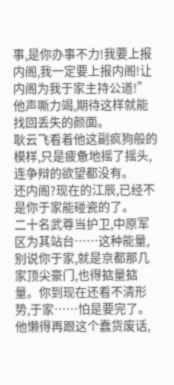事,是你办事不力!我要上报内阁,我一定要上报内阁!让内阁为我于家主持公道!”
他声嘶力竭,期待这样就能找回丢失的颜面。
耿云飞看着他这副疯狗般的模样,只是疲惫地摇了摇头,连争辩的欲望都没有。
还内阁?现在的江辰,已经不是你于家能碰瓷的了。
二十名武尊当护卫,中原军区为其站台……这种能量,别说你于家,就是京都那几家顶尖豪门,也得掂量掂量。你到现在还看不清形势,于家……怕是要完了。
他懒得再跟这个蠢货废话,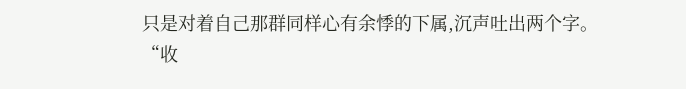只是对着自己那群同样心有余悸的下属,沉声吐出两个字。
“收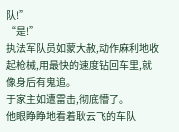队!”
“是!”
执法军队员如蒙大赦,动作麻利地收起枪械,用最快的速度钻回车里,就像身后有鬼追。
于家主如遭雷击,彻底懵了。
他眼睁睁地看着耿云飞的车队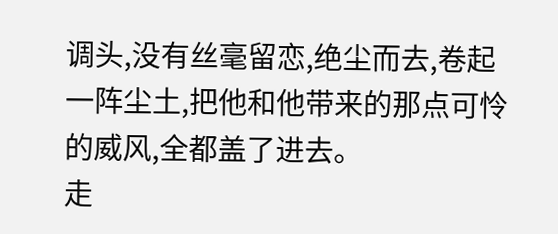调头,没有丝毫留恋,绝尘而去,卷起一阵尘土,把他和他带来的那点可怜的威风,全都盖了进去。
走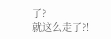了?
就这么走了?!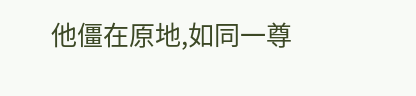他僵在原地,如同一尊